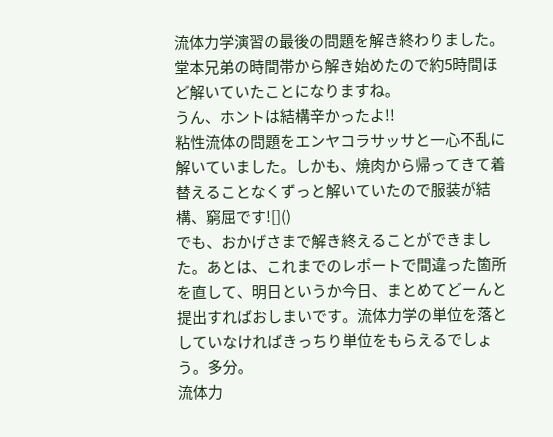流体力学演習の最後の問題を解き終わりました。
堂本兄弟の時間帯から解き始めたので約5時間ほど解いていたことになりますね。
うん、ホントは結構辛かったよ!!
粘性流体の問題をエンヤコラサッサと一心不乱に解いていました。しかも、焼肉から帰ってきて着替えることなくずっと解いていたので服装が結構、窮屈です![]()
でも、おかげさまで解き終えることができました。あとは、これまでのレポートで間違った箇所を直して、明日というか今日、まとめてどーんと提出すればおしまいです。流体力学の単位を落としていなければきっちり単位をもらえるでしょう。多分。
流体力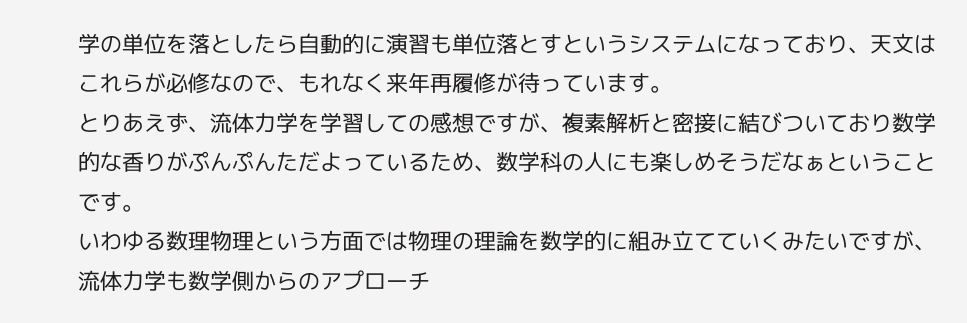学の単位を落としたら自動的に演習も単位落とすというシステムになっており、天文はこれらが必修なので、もれなく来年再履修が待っています。
とりあえず、流体力学を学習しての感想ですが、複素解析と密接に結びついており数学的な香りがぷんぷんただよっているため、数学科の人にも楽しめそうだなぁということです。
いわゆる数理物理という方面では物理の理論を数学的に組み立てていくみたいですが、流体力学も数学側からのアプローチ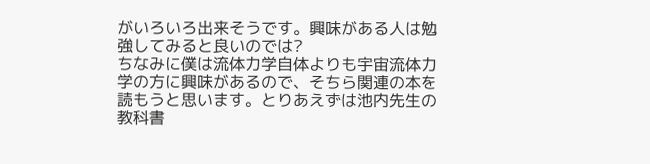がいろいろ出来そうです。興味がある人は勉強してみると良いのでは?
ちなみに僕は流体力学自体よりも宇宙流体力学の方に興味があるので、そちら関連の本を読もうと思います。とりあえずは池内先生の教科書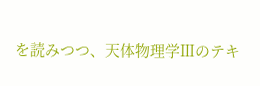を読みつつ、天体物理学Ⅲのテキ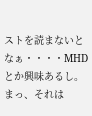ストを読まないとなぁ・・・・MHDとか興味あるし。
まっ、それは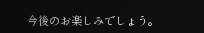今後のお楽しみでしょう。